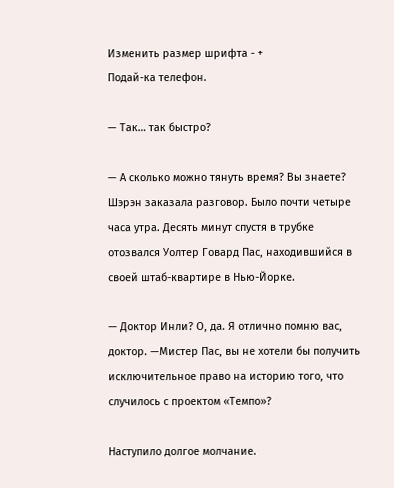Изменить размер шрифта - +
Подай-ка телефон.

— Так… так быстро?

— А сколько можно тянуть время? Вы знаете? Шэрэн заказала разговор. Было почти четыре часа утра. Десять минут спустя в трубке отозвался Уолтер Говард Пас, находившийся в своей штаб-квартире в Нью-Йорке.

— Доктор Инли? О, да. Я отлично помню вас, доктор. —Мистер Пас, вы не хотели бы получить исключительное право на историю того, что случилось с проектом «Темпо»?

Наступило долгое молчание.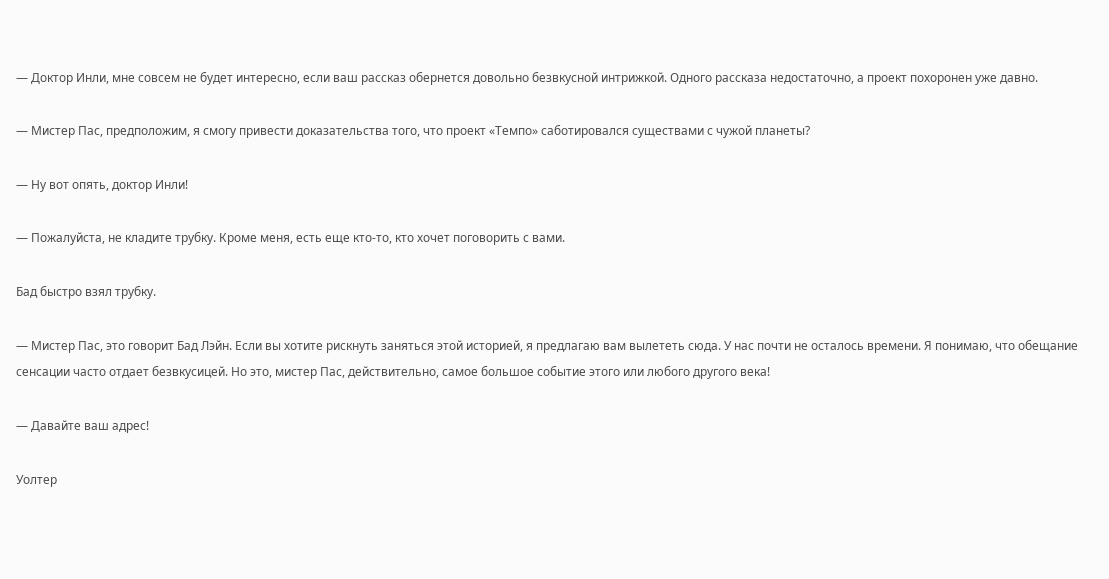— Доктор Инли, мне совсем не будет интересно, если ваш рассказ обернется довольно безвкусной интрижкой. Одного рассказа недостаточно, а проект похоронен уже давно.

— Мистер Пас, предположим, я смогу привести доказательства того, что проект «Темпо» саботировался существами с чужой планеты?

— Ну вот опять, доктор Инли!

— Пожалуйста, не кладите трубку. Кроме меня, есть еще кто-то, кто хочет поговорить с вами.

Бад быстро взял трубку.

— Мистер Пас, это говорит Бад Лэйн. Если вы хотите рискнуть заняться этой историей, я предлагаю вам вылететь сюда. У нас почти не осталось времени. Я понимаю, что обещание сенсации часто отдает безвкусицей. Но это, мистер Пас, действительно, самое большое событие этого или любого другого века!

— Давайте ваш адрес!

Уолтер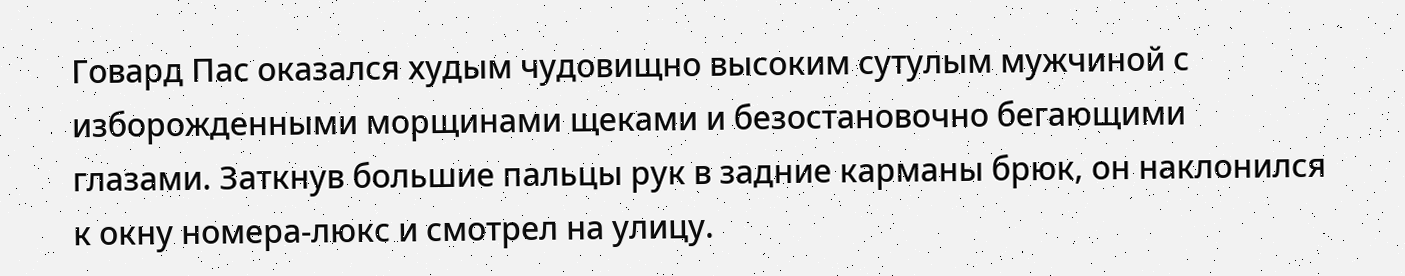Говард Пас оказался худым чудовищно высоким сутулым мужчиной с изборожденными морщинами щеками и безостановочно бегающими глазами. Заткнув большие пальцы рук в задние карманы брюк, он наклонился к окну номера-люкс и смотрел на улицу.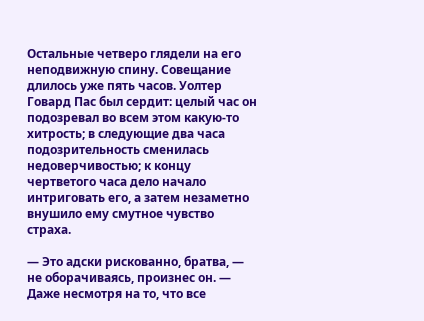Остальные четверо глядели на его неподвижную спину. Совещание длилось уже пять часов. Уолтер Говард Пас был сердит: целый час он подозревал во всем этом какую-то хитрость; в следующие два часа подозрительность сменилась недоверчивостью; к концу чертветого часа дело начало интриговать его, а затем незаметно внушило ему смутное чувство страха.

— Это адски рискованно, братва, — не оборачиваясь, произнес он. — Даже несмотря на то, что все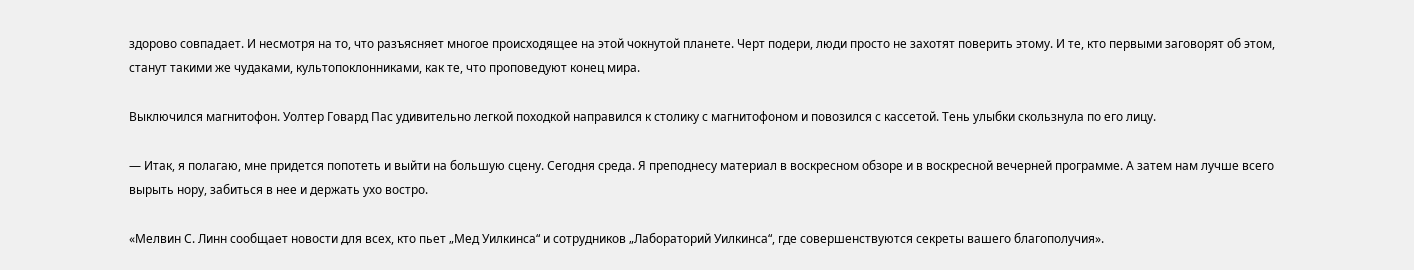здорово совпадает. И несмотря на то, что разъясняет многое происходящее на этой чокнутой планете. Черт подери, люди просто не захотят поверить этому. И те, кто первыми заговорят об этом, станут такими же чудаками, культопоклонниками, как те, что проповедуют конец мира.

Выключился магнитофон. Уолтер Говард Пас удивительно легкой походкой направился к столику с магнитофоном и повозился с кассетой. Тень улыбки скользнула по его лицу.

— Итак, я полагаю, мне придется попотеть и выйти на большую сцену. Сегодня среда. Я преподнесу материал в воскресном обзоре и в воскресной вечерней программе. А затем нам лучше всего вырыть нору, забиться в нее и держать ухо востро.

«Мелвин С. Линн сообщает новости для всех, кто пьет „Мед Уилкинса“ и сотрудников „Лабораторий Уилкинса“, где совершенствуются секреты вашего благополучия».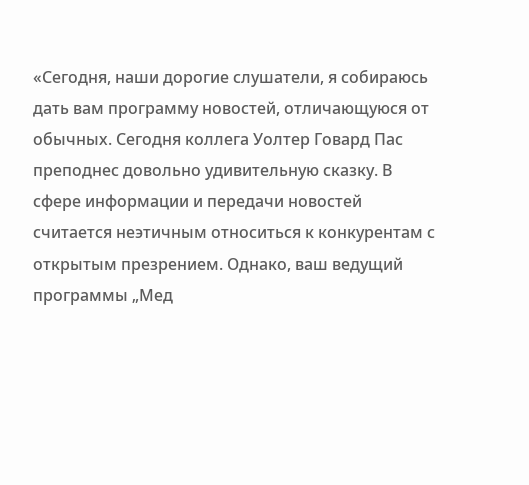«Сегодня, наши дорогие слушатели, я собираюсь дать вам программу новостей, отличающуюся от обычных. Сегодня коллега Уолтер Говард Пас преподнес довольно удивительную сказку. В сфере информации и передачи новостей считается неэтичным относиться к конкурентам с открытым презрением. Однако, ваш ведущий программы „Мед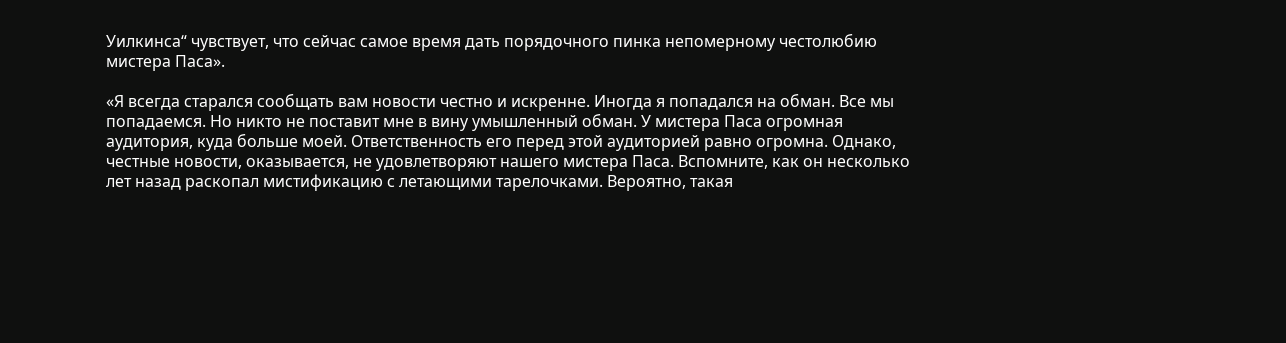Уилкинса“ чувствует, что сейчас самое время дать порядочного пинка непомерному честолюбию мистера Паса».

«Я всегда старался сообщать вам новости честно и искренне. Иногда я попадался на обман. Все мы попадаемся. Но никто не поставит мне в вину умышленный обман. У мистера Паса огромная аудитория, куда больше моей. Ответственность его перед этой аудиторией равно огромна. Однако, честные новости, оказывается, не удовлетворяют нашего мистера Паса. Вспомните, как он несколько лет назад раскопал мистификацию с летающими тарелочками. Вероятно, такая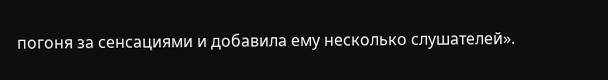погоня за сенсациями и добавила ему несколько слушателей».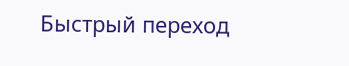Быстрый переход